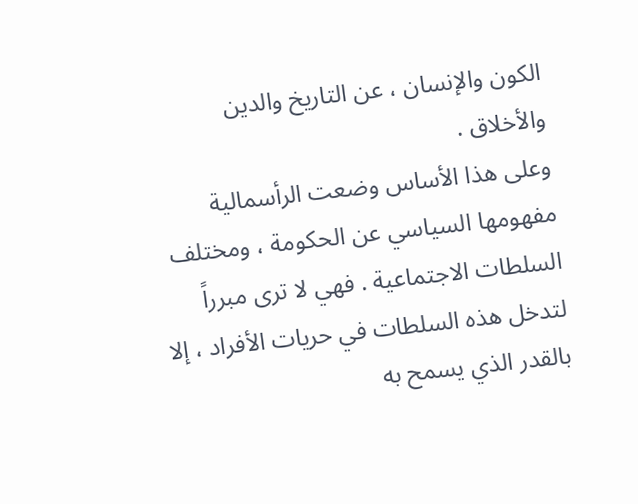الكون والإنسان ، عن التاريخ والدين والأخلاق .
وعلى هذا الأساس وضعت الرأسمالية مفهومها السياسي عن الحكومة ، ومختلف السلطات الاجتماعية . فهي لا ترى مبرراً لتدخل هذه السلطات في حريات الأفراد ، إلا بالقدر الذي يسمح به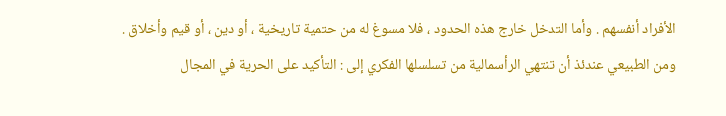الأفراد أنفسهم . وأما التدخل خارج هذه الحدود ، فلا مسوغ له من حتمية تاريخية ، أو دين ، أو قيم وأخلاق . ومن الطبيعي عندئذ أن تنتهي الرأسمالية من تسلسلها الفكري إلى : التأكيد على الحرية في المجال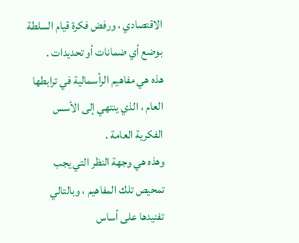الاقتصادي ، ورفض فكرة قيام السلطة بوضع أي ضمانات أو تحديدات .
هذه هي مفاهيم الرأسمالية في ترابطها العام ، الذي ينتهي إلى الأسس الفكرية العامة .
وهذه هي وجهة النظر التي يجب تمحيص تلك المفاهيم ، وبالتالي تفنيدها على أساس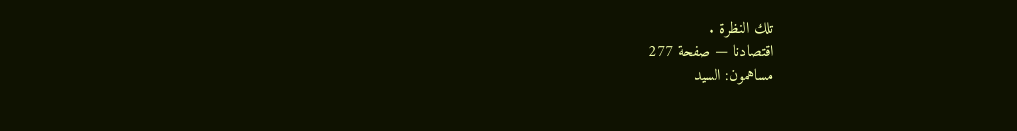تلك النظرة .
اقتصادنا — صفحة 277
مساهمون: السيد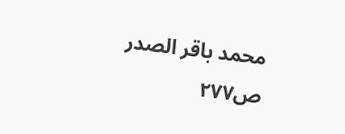محمد باقر الصدر
ص٢٧٧